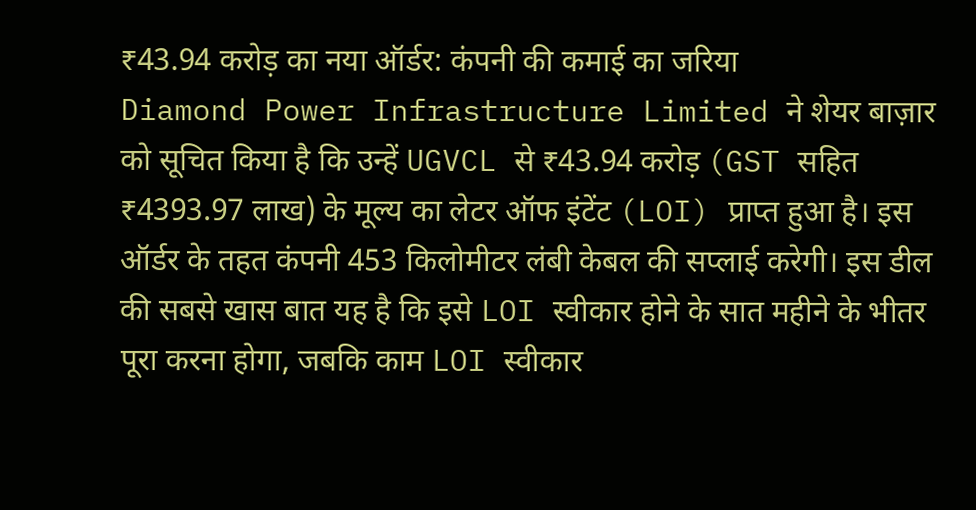₹43.94 करोड़ का नया ऑर्डर: कंपनी की कमाई का जरिया
Diamond Power Infrastructure Limited ने शेयर बाज़ार को सूचित किया है कि उन्हें UGVCL से ₹43.94 करोड़ (GST सहित ₹4393.97 लाख) के मूल्य का लेटर ऑफ इंटेंट (LOI) प्राप्त हुआ है। इस ऑर्डर के तहत कंपनी 453 किलोमीटर लंबी केबल की सप्लाई करेगी। इस डील की सबसे खास बात यह है कि इसे LOI स्वीकार होने के सात महीने के भीतर पूरा करना होगा, जबकि काम LOI स्वीकार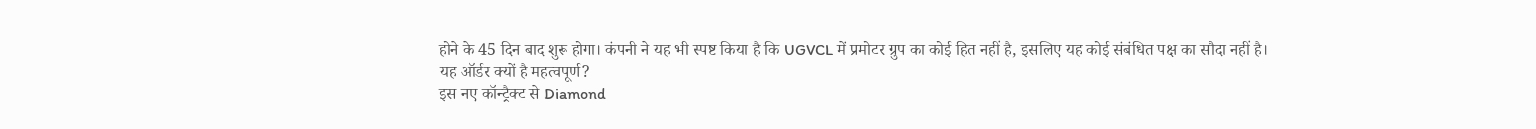होने के 45 दिन बाद शुरू होगा। कंपनी ने यह भी स्पष्ट किया है कि UGVCL में प्रमोटर ग्रुप का कोई हित नहीं है, इसलिए यह कोई संबंधित पक्ष का सौदा नहीं है।
यह ऑर्डर क्यों है महत्वपूर्ण?
इस नए कॉन्ट्रैक्ट से Diamond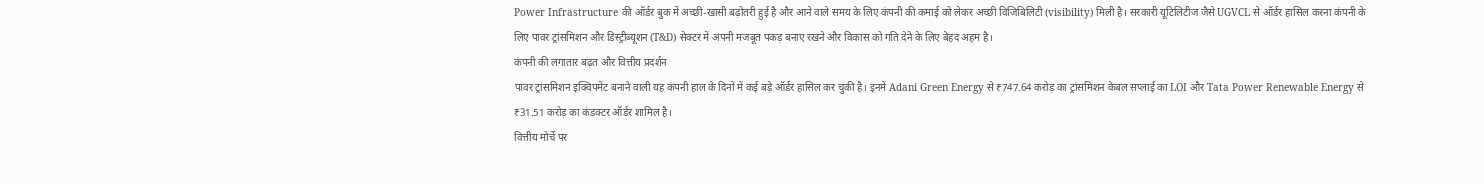Power Infrastructure की ऑर्डर बुक में अच्छी-खासी बढ़ोतरी हुई है और आने वाले समय के लिए कंपनी की कमाई को लेकर अच्छी विजिबिलिटी (visibility) मिली है। सरकारी यूटिलिटीज जैसे UGVCL से ऑर्डर हासिल करना कंपनी के लिए पावर ट्रांसमिशन और डिस्ट्रीब्यूशन (T&D) सेक्टर में अपनी मजबूत पकड़ बनाए रखने और विकास को गति देने के लिए बेहद अहम है।
कंपनी की लगातार बढ़त और वित्तीय प्रदर्शन
पावर ट्रांसमिशन इक्विपमेंट बनाने वाली यह कंपनी हाल के दिनों में कई बड़े ऑर्डर हासिल कर चुकी है। इनमें Adani Green Energy से ₹747.64 करोड़ का ट्रांसमिशन केबल सप्लाई का LOI और Tata Power Renewable Energy से ₹31.51 करोड़ का कंडक्टर ऑर्डर शामिल है।
वित्तीय मोर्चे पर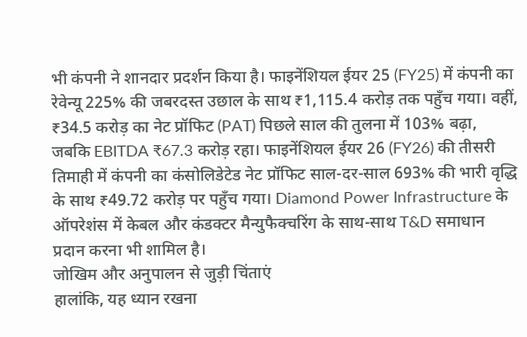भी कंपनी ने शानदार प्रदर्शन किया है। फाइनेंशियल ईयर 25 (FY25) में कंपनी का रेवेन्यू 225% की जबरदस्त उछाल के साथ ₹1,115.4 करोड़ तक पहुँच गया। वहीं, ₹34.5 करोड़ का नेट प्रॉफिट (PAT) पिछले साल की तुलना में 103% बढ़ा, जबकि EBITDA ₹67.3 करोड़ रहा। फाइनेंशियल ईयर 26 (FY26) की तीसरी तिमाही में कंपनी का कंसोलिडेटेड नेट प्रॉफिट साल-दर-साल 693% की भारी वृद्धि के साथ ₹49.72 करोड़ पर पहुँच गया। Diamond Power Infrastructure के ऑपरेशंस में केबल और कंडक्टर मैन्युफैक्चरिंग के साथ-साथ T&D समाधान प्रदान करना भी शामिल है।
जोखिम और अनुपालन से जुड़ी चिंताएं
हालांकि, यह ध्यान रखना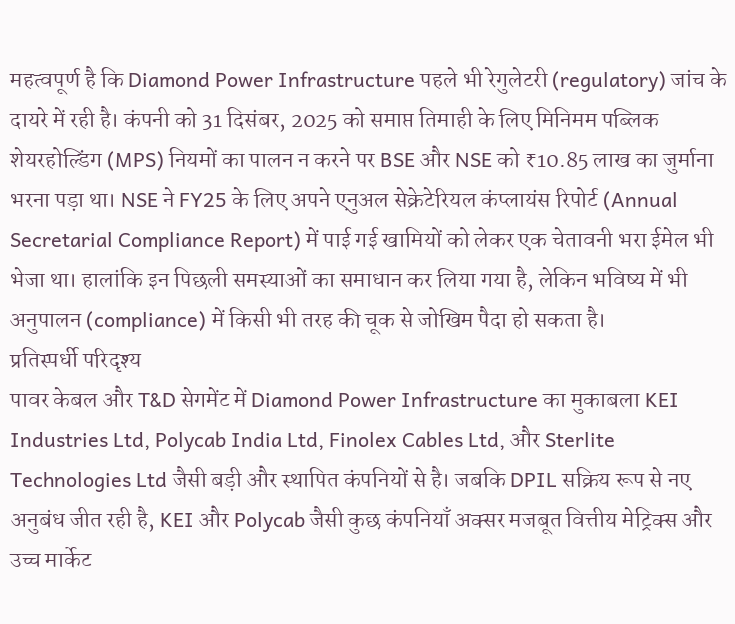महत्वपूर्ण है कि Diamond Power Infrastructure पहले भी रेगुलेटरी (regulatory) जांच के दायरे में रही है। कंपनी को 31 दिसंबर, 2025 को समाप्त तिमाही के लिए मिनिमम पब्लिक शेयरहोल्डिंग (MPS) नियमों का पालन न करने पर BSE और NSE को ₹10.85 लाख का जुर्माना भरना पड़ा था। NSE ने FY25 के लिए अपने एनुअल सेक्रेटेरियल कंप्लायंस रिपोर्ट (Annual Secretarial Compliance Report) में पाई गई खामियों को लेकर एक चेतावनी भरा ईमेल भी भेजा था। हालांकि इन पिछली समस्याओं का समाधान कर लिया गया है, लेकिन भविष्य में भी अनुपालन (compliance) में किसी भी तरह की चूक से जोखिम पैदा हो सकता है।
प्रतिस्पर्धी परिदृश्य
पावर केबल और T&D सेगमेंट में Diamond Power Infrastructure का मुकाबला KEI Industries Ltd, Polycab India Ltd, Finolex Cables Ltd, और Sterlite Technologies Ltd जैसी बड़ी और स्थापित कंपनियों से है। जबकि DPIL सक्रिय रूप से नए अनुबंध जीत रही है, KEI और Polycab जैसी कुछ कंपनियाँ अक्सर मजबूत वित्तीय मेट्रिक्स और उच्च मार्केट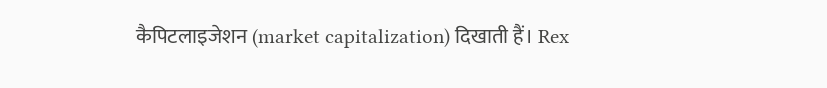कैपिटलाइजेशन (market capitalization) दिखाती हैं। Rex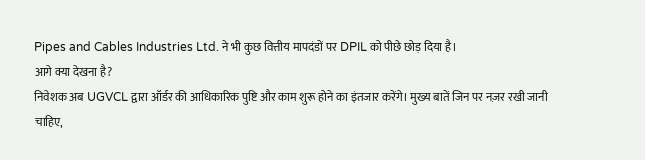Pipes and Cables Industries Ltd. ने भी कुछ वित्तीय मापदंडों पर DPIL को पीछे छोड़ दिया है।
आगे क्या देखना है?
निवेशक अब UGVCL द्वारा ऑर्डर की आधिकारिक पुष्टि और काम शुरू होने का इंतजार करेंगे। मुख्य बातें जिन पर नज़र रखी जानी चाहिए,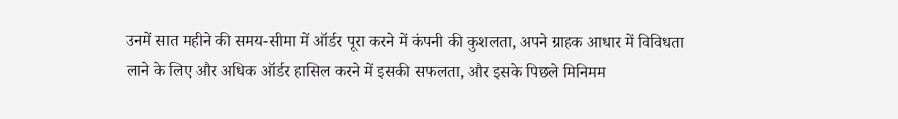उनमें सात महीने की समय-सीमा में ऑर्डर पूरा करने में कंपनी की कुशलता, अपने ग्राहक आधार में विविधता लाने के लिए और अधिक ऑर्डर हासिल करने में इसकी सफलता, और इसके पिछले मिनिमम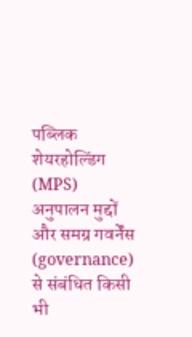पब्लिक शेयरहोल्डिंग (MPS) अनुपालन मुद्दों और समग्र गवर्नेंस (governance) से संबंधित किसी भी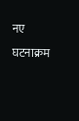नए घटनाक्रम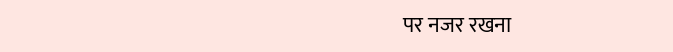पर नजर रखना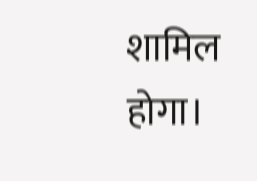शामिल होगा।